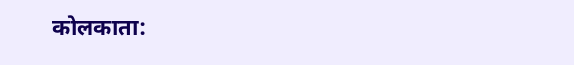कोलकाता: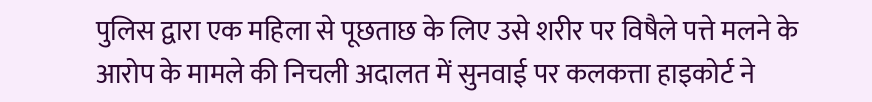पुलिस द्वारा एक महिला से पूछताछ के लिए उसे शरीर पर विषैले पत्ते मलने के आरोप के मामले की निचली अदालत में सुनवाई पर कलकत्ता हाइकोर्ट ने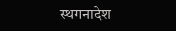स्थगनादेश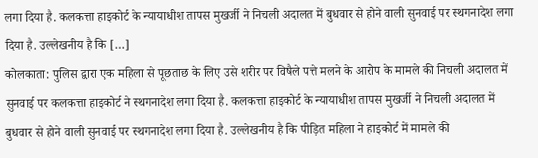लगा दिया है. कलकत्ता हाइकोर्ट के न्यायाधीश तापस मुखर्जी ने निचली अदालत में बुधवार से होने वाली सुनवाई पर स्थगनादेश लगा दिया है. उल्लेखनीय है कि […]
कोलकाता: पुलिस द्वारा एक महिला से पूछताछ के लिए उसे शरीर पर विषैले पत्ते मलने के आरोप के मामले की निचली अदालत में सुनवाई पर कलकत्ता हाइकोर्ट ने स्थगनादेश लगा दिया है. कलकत्ता हाइकोर्ट के न्यायाधीश तापस मुखर्जी ने निचली अदालत में बुधवार से होने वाली सुनवाई पर स्थगनादेश लगा दिया है. उल्लेखनीय है कि पीड़ित महिला ने हाइकोर्ट में मामले की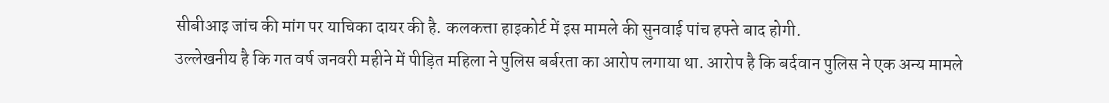सीबीआइ जांच की मांग पर याचिका दायर की है. कलकत्ता हाइकोर्ट में इस मामले की सुनवाई पांच हफ्ते बाद होगी.
उल्लेखनीय है कि गत वर्ष जनवरी महीने में पीड़ित महिला ने पुलिस बर्बरता का आरोप लगाया था. आरोप है कि बर्दवान पुलिस ने एक अन्य मामले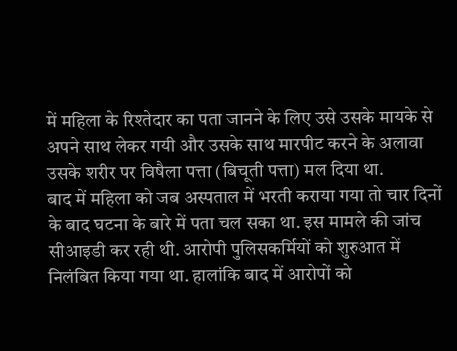में महिला के रिश्तेदार का पता जानने के लिए उसे उसके मायके से अपने साथ लेकर गयी और उसके साथ मारपीट करने के अलावा उसके शरीर पर विषैला पत्ता (बिचूती पत्ता) मल दिया था.
बाद में महिला को जब अस्पताल में भरती कराया गया तो चार दिनों के बाद घटना के बारे में पता चल सका था. इस मामले की जांच सीआइडी कर रही थी. आरोपी पुलिसकर्मियों को शुरुआत में निलंबित किया गया था. हालांकि बाद में आरोपों को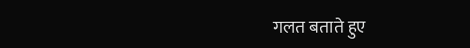गलत बताते हुए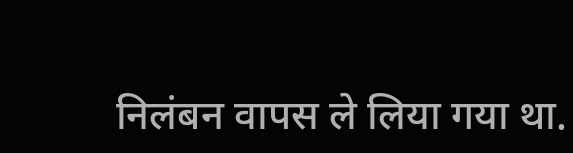निलंबन वापस ले लिया गया था.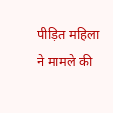पीड़ित महिला ने मामले की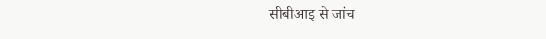सीबीआइ से जांच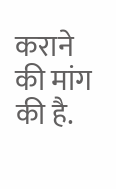कराने की मांग की है.